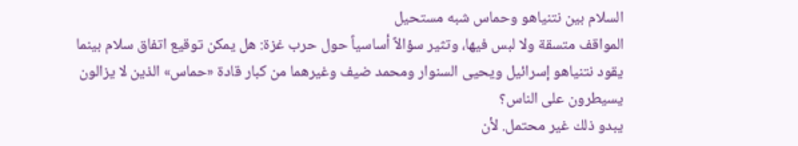السلام بين نتنياهو وحماس شبه مستحيل
المواقف متسقة ولا لبس فيها، وتثير سؤالاً أساسياً حول حرب غزة: هل يمكن توقيع اتفاق سلام بينما يقود نتنياهو إسرائيل ويحيى السنوار ومحمد ضيف وغيرهما من كبار قادة «حماس» الذين لا يزالون يسيطرون على الناس؟
يبدو ذلك غير محتمل. لأن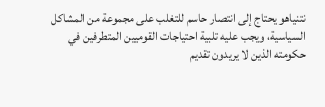نتنياهو يحتاج إلى انتصار حاسم للتغلب على مجموعة من المشاكل السياسية، ويجب عليه تلبية احتياجات القوميين المتطرفين في حكومته الذين لا يريدون تقديم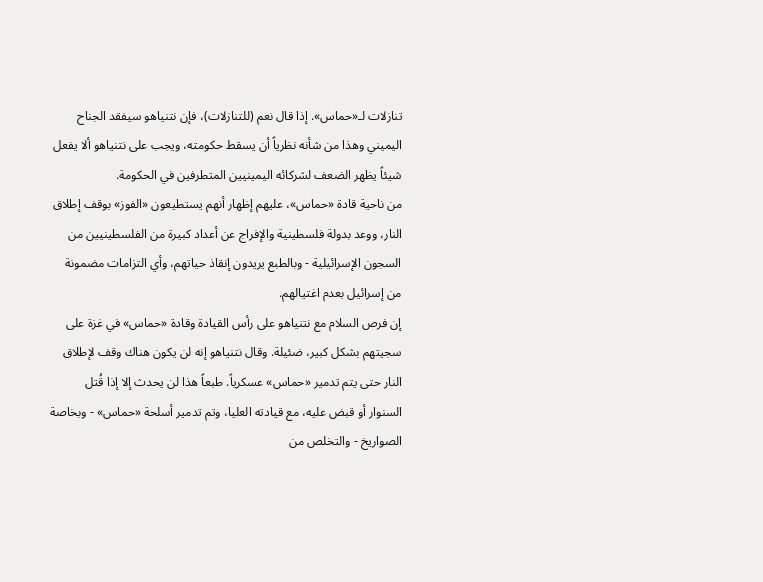تنازلات لـ«حماس». إذا قال نعم (للتنازلات)، فإن نتنياهو سيفقد الجناح اليميني وهذا من شأنه نظرياً أن يسقط حكومته، ويجب على نتنياهو ألا يفعل شيئاً يظهر الضعف لشركائه اليمينيين المتطرفين في الحكومة.
من ناحية قادة «حماس»، عليهم إظهار أنهم يستطيعون «الفوز» بوقف إطلاق النار، ووعد بدولة فلسطينية والإفراج عن أعداد كبيرة من الفلسطينيين من السجون الإسرائيلية - وبالطبع يريدون إنقاذ حياتهم، وأي التزامات مضمونة من إسرائيل بعدم اغتيالهم.
إن فرص السلام مع نتنياهو على رأس القيادة وقادة «حماس» في غزة على سجيتهم بشكل كبير، ضئيلة. وقال نتنياهو إنه لن يكون هناك وقف لإطلاق النار حتى يتم تدمير «حماس» عسكرياً. طبعاً هذا لن يحدث إلا إذا قُتل السنوار أو قبض عليه، مع قيادته العليا، وتم تدمير أسلحة «حماس» - وبخاصة الصواريخ - والتخلص من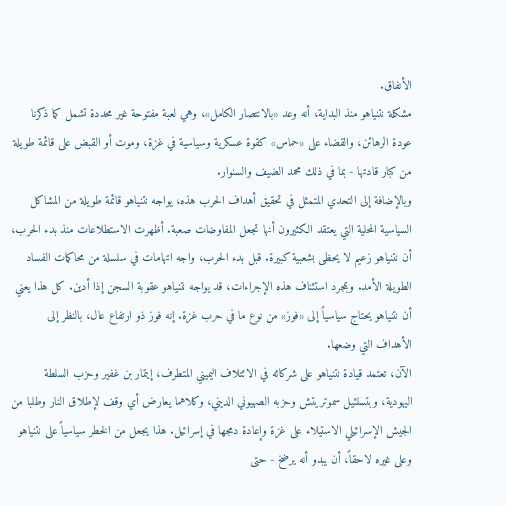الأنفاق.
مشكلة نتنياهو منذ البداية، أنه وعد «بالانتصار الكامل»، وهي لعبة مفتوحة غير محددة تشمل كما ذكرنا عودة الرهائن، والقضاء على «حماس» كقوة عسكرية وسياسية في غزة، وموت أو القبض على قائمة طويلة من كبار قادتها - بما في ذلك محمد الضيف والسنوار.
وبالإضافة إلى التحدي المتمثل في تحقيق أهداف الحرب هذه، يواجه نتنياهو قائمة طويلة من المشاكل السياسية المحلية التي يعتقد الكثيرون أنها تجعل المفاوضات صعبة. أظهرت الاستطلاعات منذ بدء الحرب، أن نتنياهو زعيم لا يحظى بشعبية كبيرة. قبل بدء الحرب، واجه اتهامات في سلسلة من محاكمات الفساد الطويلة الأمد. وبمجرد استئناف هذه الإجراءات، قد يواجه نتنياهو عقوبة السجن إذا أدين. كل هذا يعني أن نتنياهو يحتاج سياسياً إلى «فوز» من نوع ما في حرب غزة. إنه فوز ذو ارتفاع عال، بالنظر إلى الأهداف التي وضعها.
الآن، تعتمد قيادة نتنياهو على شركائه في الائتلاف اليميني المتطرف، إيتمار بن غفير وحزب السلطة اليهودية، وبتسلئيل سموتريتش وحزبه الصهيوني الديني، وكلاهما يعارض أي وقف لإطلاق النار وطلبا من الجيش الإسرائيلي الاستيلاء على غزة وإعادة دمجها في إسرائيل. هذا يجعل من الخطر سياسياً على نتنياهو وعلى غيره لاحقاً، أن يبدو أنه يرضخ - حتى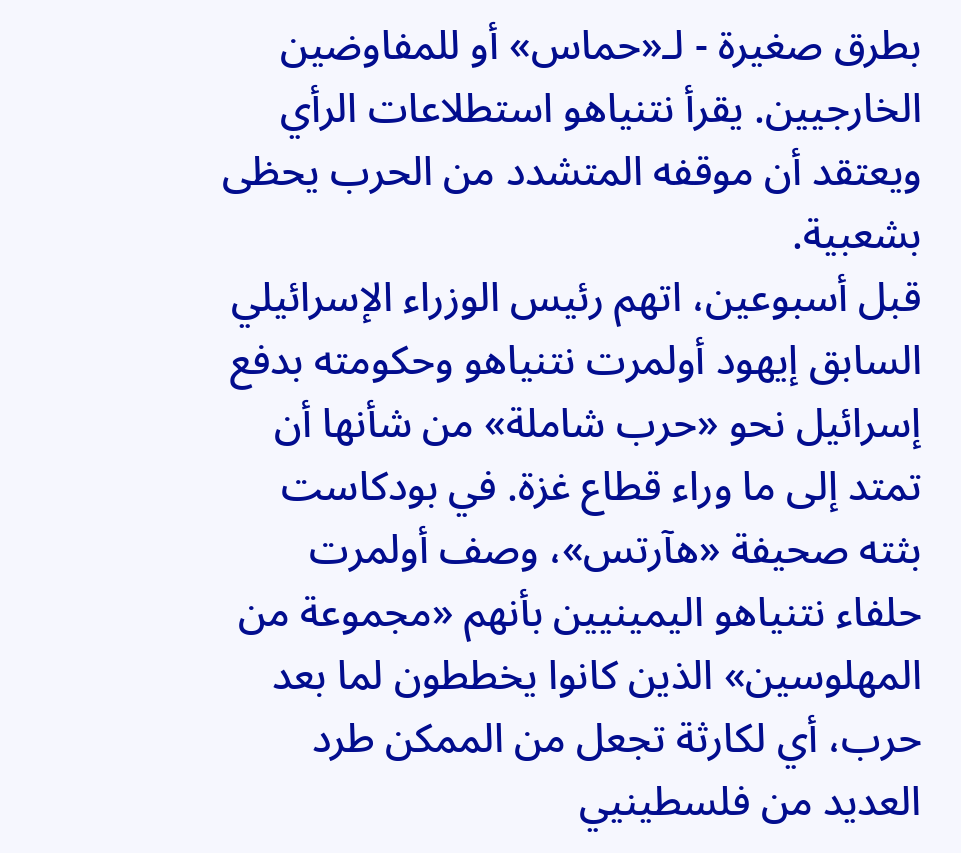بطرق صغيرة - لـ«حماس» أو للمفاوضين الخارجيين. يقرأ نتنياهو استطلاعات الرأي ويعتقد أن موقفه المتشدد من الحرب يحظى بشعبية.
قبل أسبوعين، اتهم رئيس الوزراء الإسرائيلي السابق إيهود أولمرت نتنياهو وحكومته بدفع إسرائيل نحو «حرب شاملة» من شأنها أن تمتد إلى ما وراء قطاع غزة. في بودكاست بثته صحيفة «هآرتس»، وصف أولمرت حلفاء نتنياهو اليمينيين بأنهم «مجموعة من المهلوسين» الذين كانوا يخططون لما بعد حرب، أي لكارثة تجعل من الممكن طرد العديد من فلسطينيي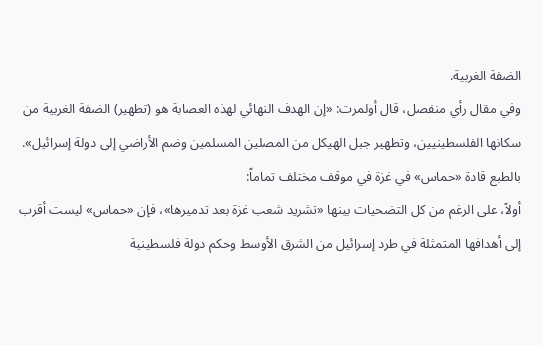الضفة الغربية.
وفي مقال رأي منفصل، قال أولمرت: «إن الهدف النهائي لهذه العصابة هو (تطهير) الضفة الغربية من سكانها الفلسطينيين، وتطهير جبل الهيكل من المصلين المسلمين وضم الأراضي إلى دولة إسرائيل».
بالطبع قادة «حماس» في غزة في موقف مختلف تماماً:
أولاً، على الرغم من كل التضحيات بينها «تشريد شعب غزة بعد تدميرها»، فإن «حماس» ليست أقرب إلى أهدافها المتمثلة في طرد إسرائيل من الشرق الأوسط وحكم دولة فلسطينية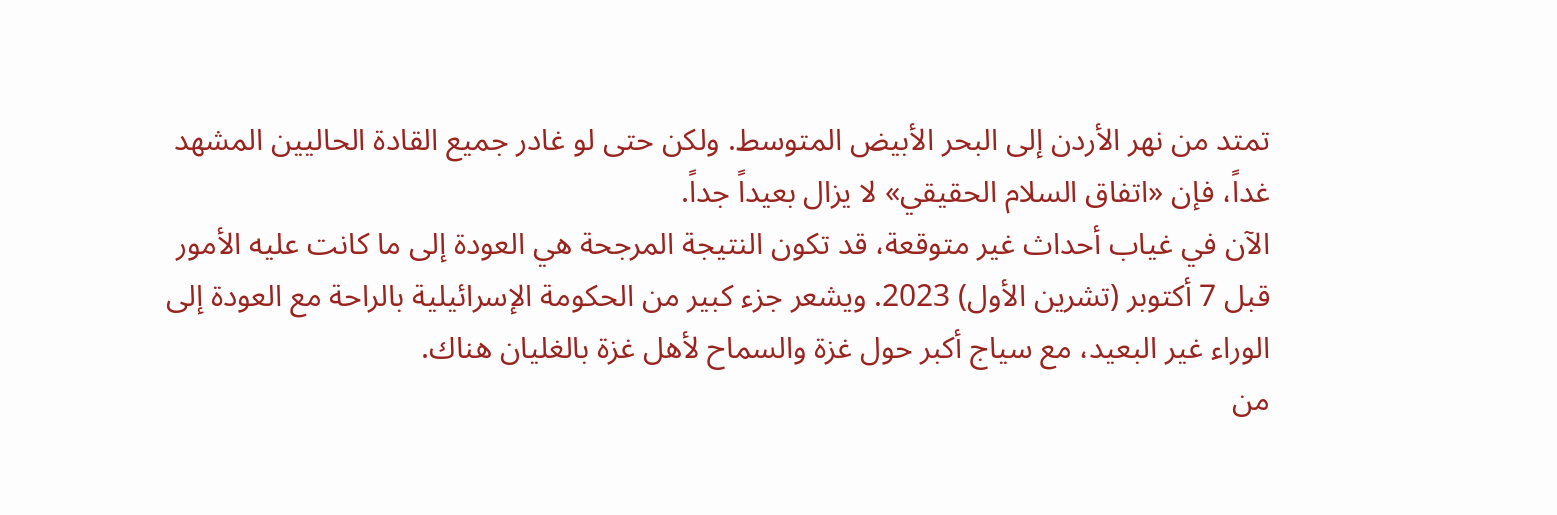تمتد من نهر الأردن إلى البحر الأبيض المتوسط. ولكن حتى لو غادر جميع القادة الحاليين المشهد غداً، فإن «اتفاق السلام الحقيقي» لا يزال بعيداً جداً.
الآن في غياب أحداث غير متوقعة، قد تكون النتيجة المرجحة هي العودة إلى ما كانت عليه الأمور قبل 7 أكتوبر (تشرين الأول) 2023. ويشعر جزء كبير من الحكومة الإسرائيلية بالراحة مع العودة إلى الوراء غير البعيد، مع سياج أكبر حول غزة والسماح لأهل غزة بالغليان هناك.
من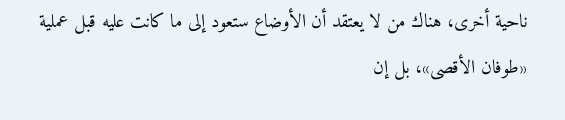ناحية أخرى، هناك من لا يعتقد أن الأوضاع ستعود إلى ما كانت عليه قبل عملية «طوفان الأقصى»، بل إن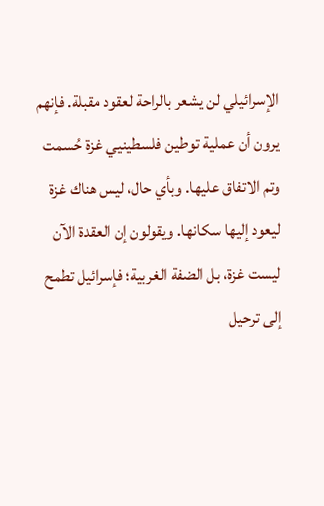الإسرائيلي لن يشعر بالراحة لعقود مقبلة. فإنهم يرون أن عملية توطين فلسطينيي غزة حُسمت وتم الاتفاق عليها. وبأي حال، ليس هناك غزة ليعود إليها سكانها. ويقولون إن العقدة الآن ليست غزة، بل الضفة الغربية؛ فإسرائيل تطمح إلى ترحيل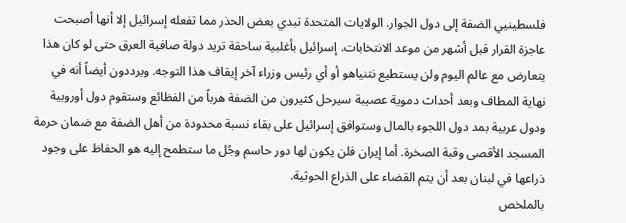فلسطينيي الضفة إلى دول الجوار. الولايات المتحدة تبدي بعض الحذر مما تفعله إسرائيل إلا أنها أصبحت عاجزة القرار قبل أشهر من موعد الانتخابات. إسرائيل بأغلبية ساحقة تريد دولة صافية العرق حتى لو كان هذا يتعارض مع عالم اليوم ولن يستطيع نتنياهو أو أي رئيس وزراء آخر إيقاف هذا التوجه. ويرددون أيضاً أنه في نهاية المطاف وبعد أحداث دموية عصيبة سيرحل كثيرون من الضفة هرباً من الفظائع وستقوم دول أوروبية ودول عربية بمد دول اللجوء بالمال وستوافق إسرائيل على بقاء نسبة محدودة من أهل الضفة مع ضمان حرمة المسجد الأقصى وقبة الصخرة. أما إيران فلن يكون لها دور حاسم وجُل ما ستطمح إليه هو الحفاظ على وجود ذراعها في لبنان بعد أن يتم القضاء على الذراع الحوثية.
بالملخص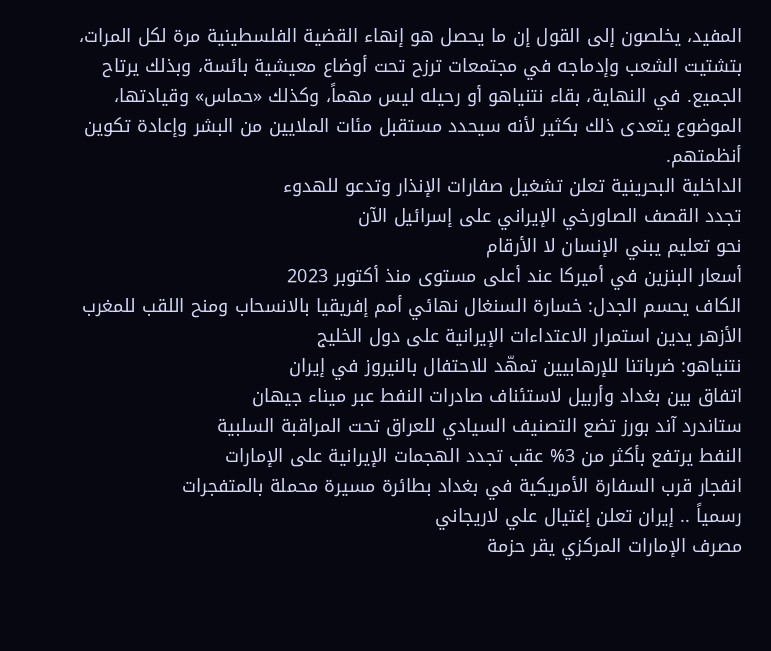المفيد، يخلصون إلى القول إن ما يحصل هو إنهاء القضية الفلسطينية مرة لكل المرات، بتشتيت الشعب وإدماجه في مجتمعات ترزح تحت أوضاع معيشية بائسة، وبذلك يرتاح الجميع. في النهاية، بقاء نتنياهو أو رحيله ليس مهماً، وكذلك «حماس» وقيادتها، الموضوع يتعدى ذلك بكثير لأنه سيحدد مستقبل مئات الملايين من البشر وإعادة تكوين أنظمتهم.
الداخلية البحرينية تعلن تشغيل صفارات الإنذار وتدعو للهدوء
تجدد القصف الصاورخي الإيراني على إسرائيل الآن
نحو تعليم يبني الإنسان لا الأرقام
أسعار البنزين في أميركا عند أعلى مستوى منذ أكتوبر 2023
الكاف يحسم الجدل: خسارة السنغال نهائي أمم إفريقيا بالانسحاب ومنح اللقب للمغرب
الأزهر يدين استمرار الاعتداءات الإيرانية على دول الخليج
نتنياهو: ضرباتنا للإرهابيين تمهّد للاحتفال بالنيروز في إيران
اتفاق بين بغداد وأربيل لاستئناف صادرات النفط عبر ميناء جيهان
ستاندرد آند بورز تضع التصنيف السيادي للعراق تحت المراقبة السلبية
النفط يرتفع بأكثر من 3% عقب تجدد الهجمات الإيرانية على الإمارات
انفجار قرب السفارة الأمريكية في بغداد بطائرة مسيرة محملة بالمتفجرات
رسمياً .. إيران تعلن إغتيال علي لاريجاني
مصرف الإمارات المركزي يقر حزمة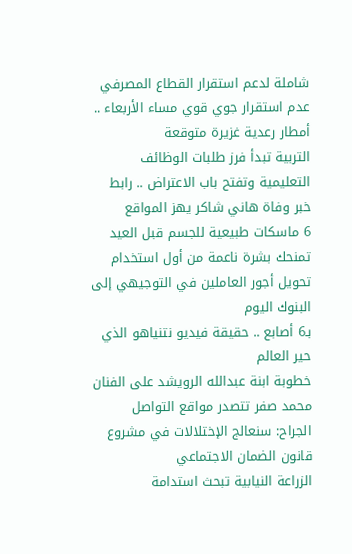شاملة لدعم استقرار القطاع المصرفي
عدم استقرار جوي قوي مساء الأربعاء .. أمطار رعدية غزيرة متوقعة
التربية تبدأ فرز طلبات الوظائف التعليمية وتفتح باب الاعتراض .. رابط
خبر وفاة هاني شاكر يهز المواقع
6 ماسكات طبيعية للجسم قبل العيد تمنحك بشرة ناعمة من أول استخدام
تحويل أجور العاملين في التوجيهي إلى البنوك اليوم
بـ6 أصابع .. حقيقة فيديو نتنياهو الذي حير العالم
خطوبة ابنة عبدالله الرويشد على الفنان محمد صفر تتصدر مواقع التواصل
الجراح: سنعالج الإختلالات في مشروع قانون الضمان الاجتماعي
الزراعة النيابية تبحث استدامة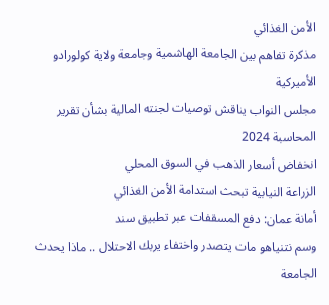الأمن الغذائي
مذكرة تفاهم بين الجامعة الهاشمية وجامعة ولاية كولورادو الأميركية
مجلس النواب يناقش توصيات لجنته المالية بشأن تقرير المحاسبة 2024
انخفاض أسعار الذهب في السوق المحلي
الزراعة النيابية تبحث استدامة الأمن الغذائي
أمانة عمان: دفع المسقفات عبر تطبيق سند
وسم نتنياهو مات يتصدر واختفاء يربك الاحتلال .. ماذا يحدث
الجامعة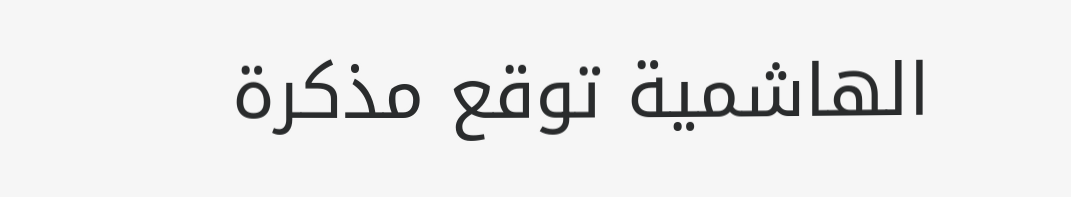الهاشمية توقع مذكرة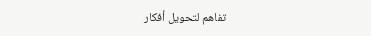تفاهم لتحويل أفكار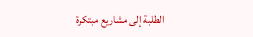الطلبة إلى مشاريع مبتكرة